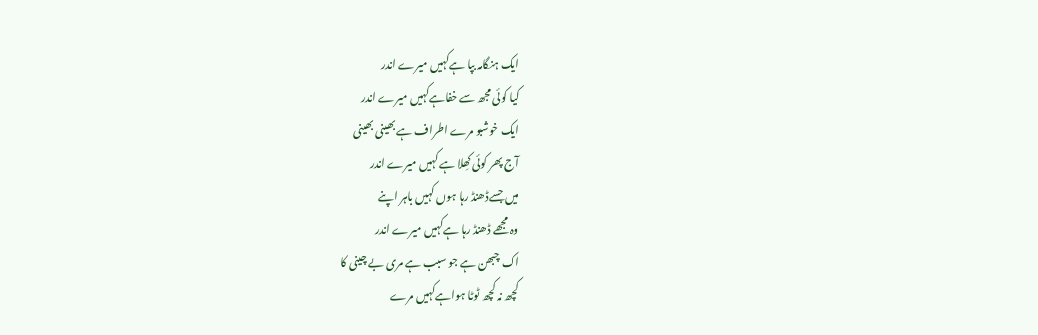ایک ہنگامہ بپا ہےکہیں میرے اندر
کیا کوئی مجھ سے خفاہےکہیں میرے اندر
ایک خوشبو مرے اطراف ہے بھینی بھینی
آج پھر کوئی کھِلا ہے کہیں میرے اندر
میں جسےڈھنڈ رہا ہوں کہیں باہر اپنے
وہ مجھے ڈھنڈ رہا ہےکہیں میرے اندر
اک چبھن ہے جو سبب ہے مری بے چینی کا
کچھ نہ کچھ ٹوٹا ہواہےکہیں مرے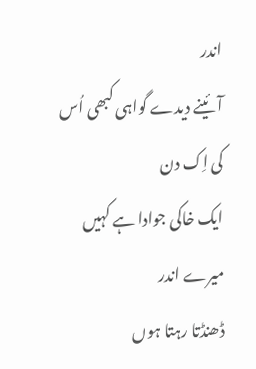اندر
آئینے دیدے گواہی کبھی اُس کی اِک دن
ایک خاکی جوادا ہے کہیں میرے اندر
ڈھنڈتا رہتا ہوں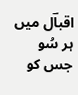اقباؔل میں ہر سُو جس کو